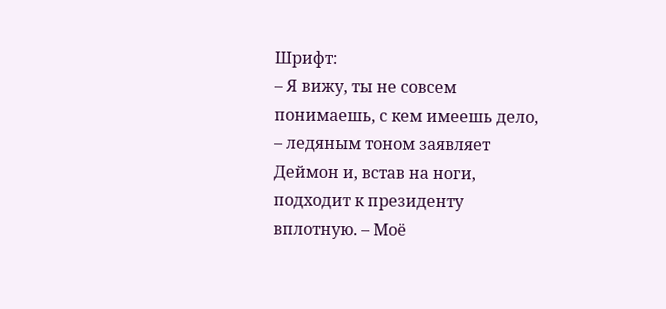Шрифт:
– Я вижу, ты не совсем понимаешь, с кем имеешь дело, – ледяным тоном заявляет Деймон и, встав на ноги, подходит к президенту вплотную. – Моё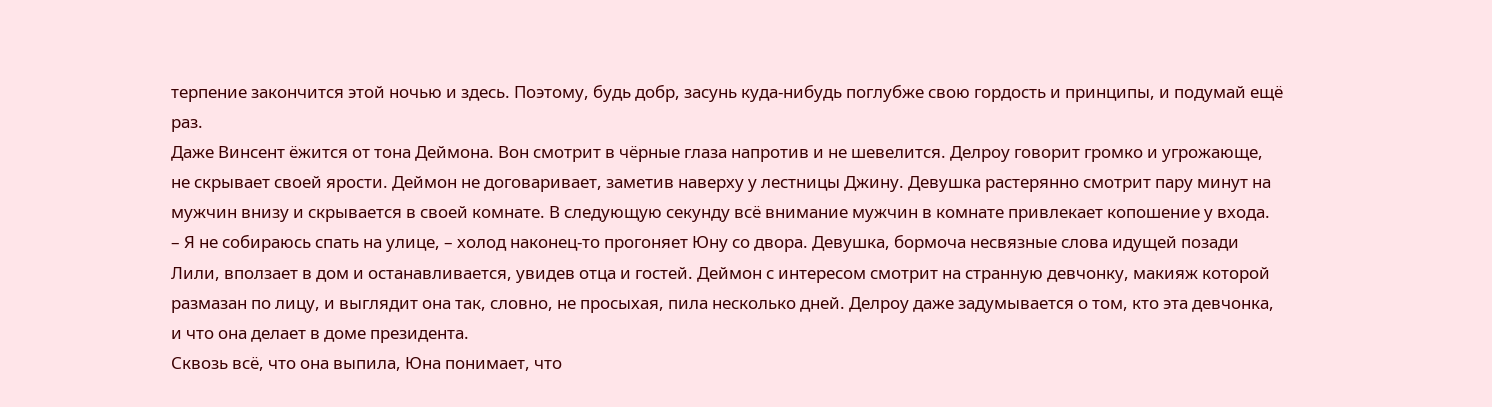терпение закончится этой ночью и здесь. Поэтому, будь добр, засунь куда-нибудь поглубже свою гордость и принципы, и подумай ещё раз.
Даже Винсент ёжится от тона Деймона. Вон смотрит в чёрные глаза напротив и не шевелится. Делроу говорит громко и угрожающе, не скрывает своей ярости. Деймон не договаривает, заметив наверху у лестницы Джину. Девушка растерянно смотрит пару минут на мужчин внизу и скрывается в своей комнате. В следующую секунду всё внимание мужчин в комнате привлекает копошение у входа.
– Я не собираюсь спать на улице, – холод наконец-то прогоняет Юну со двора. Девушка, бормоча несвязные слова идущей позади Лили, вползает в дом и останавливается, увидев отца и гостей. Деймон с интересом смотрит на странную девчонку, макияж которой размазан по лицу, и выглядит она так, словно, не просыхая, пила несколько дней. Делроу даже задумывается о том, кто эта девчонка, и что она делает в доме президента.
Сквозь всё, что она выпила, Юна понимает, что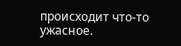происходит что-то ужасное.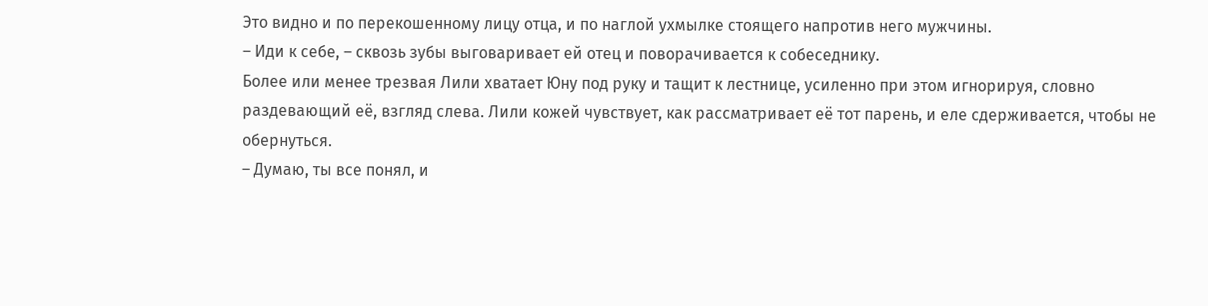Это видно и по перекошенному лицу отца, и по наглой ухмылке стоящего напротив него мужчины.
– Иди к себе, – сквозь зубы выговаривает ей отец и поворачивается к собеседнику.
Более или менее трезвая Лили хватает Юну под руку и тащит к лестнице, усиленно при этом игнорируя, словно раздевающий её, взгляд слева. Лили кожей чувствует, как рассматривает её тот парень, и еле сдерживается, чтобы не обернуться.
– Думаю, ты все понял, и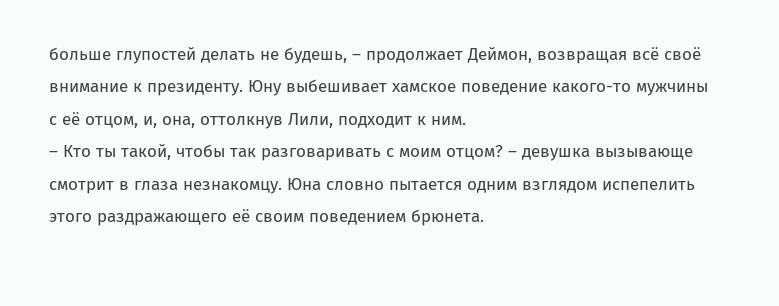больше глупостей делать не будешь, – продолжает Деймон, возвращая всё своё внимание к президенту. Юну выбешивает хамское поведение какого-то мужчины с её отцом, и, она, оттолкнув Лили, подходит к ним.
– Кто ты такой, чтобы так разговаривать с моим отцом? – девушка вызывающе смотрит в глаза незнакомцу. Юна словно пытается одним взглядом испепелить этого раздражающего её своим поведением брюнета.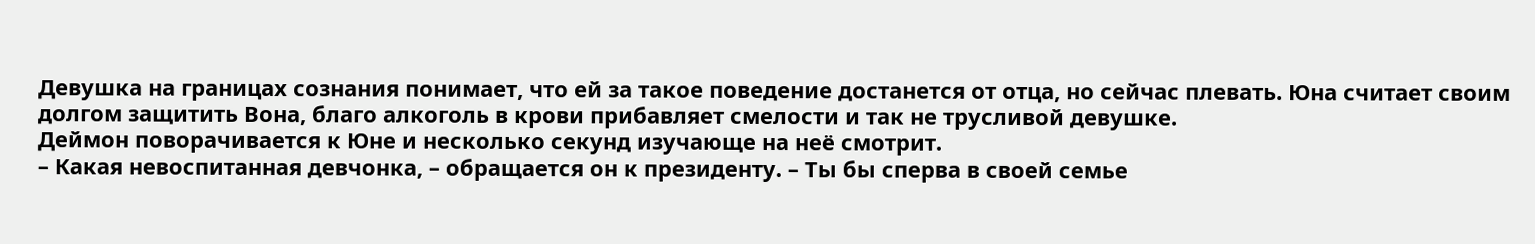Девушка на границах сознания понимает, что ей за такое поведение достанется от отца, но сейчас плевать. Юна считает своим долгом защитить Вона, благо алкоголь в крови прибавляет смелости и так не трусливой девушке.
Деймон поворачивается к Юне и несколько секунд изучающе на неё смотрит.
– Какая невоспитанная девчонка, – обращается он к президенту. – Ты бы сперва в своей семье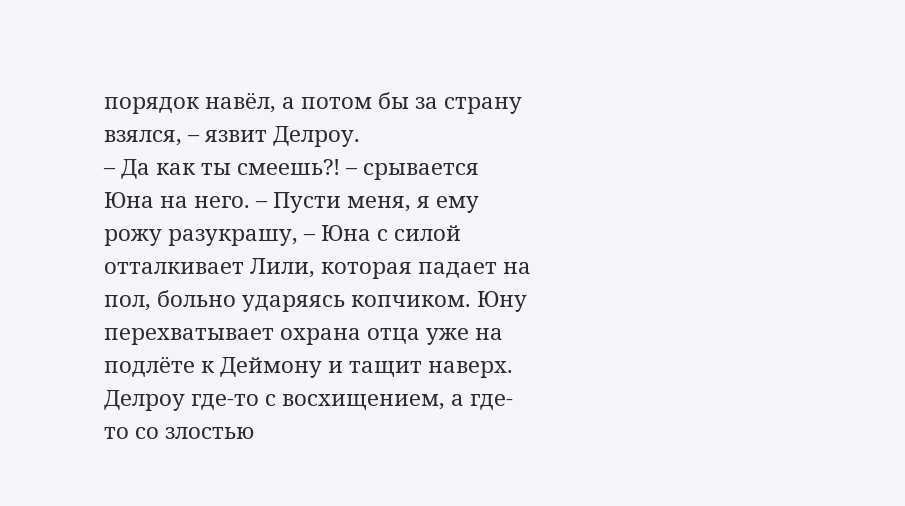порядок навёл, а потом бы за страну взялся, – язвит Делроу.
– Да как ты смеешь?! – срывается Юна на него. – Пусти меня, я ему рожу разукрашу, – Юна с силой отталкивает Лили, которая падает на пол, больно ударяясь копчиком. Юну перехватывает охрана отца уже на подлёте к Деймону и тащит наверх. Делроу где-то с восхищением, а где-то со злостью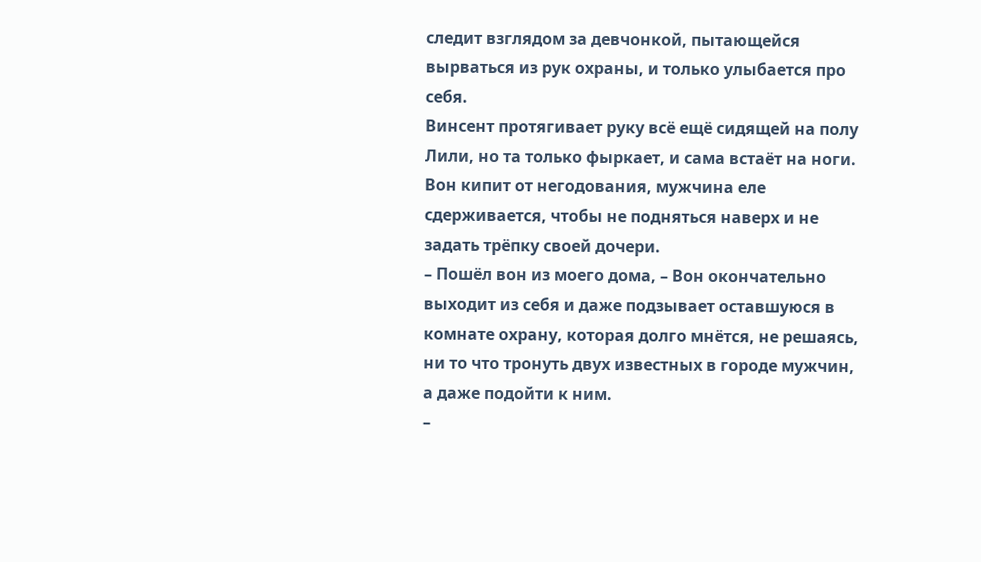следит взглядом за девчонкой, пытающейся вырваться из рук охраны, и только улыбается про себя.
Винсент протягивает руку всё ещё сидящей на полу Лили, но та только фыркает, и сама встаёт на ноги. Вон кипит от негодования, мужчина еле сдерживается, чтобы не подняться наверх и не задать трёпку своей дочери.
– Пошёл вон из моего дома, – Вон окончательно выходит из себя и даже подзывает оставшуюся в комнате охрану, которая долго мнётся, не решаясь, ни то что тронуть двух известных в городе мужчин, а даже подойти к ним.
–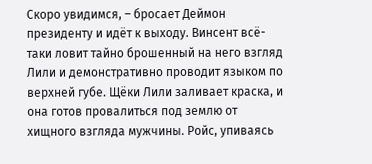Скоро увидимся, – бросает Деймон президенту и идёт к выходу. Винсент всё-таки ловит тайно брошенный на него взгляд Лили и демонстративно проводит языком по верхней губе. Щёки Лили заливает краска, и она готов провалиться под землю от хищного взгляда мужчины. Ройс, упиваясь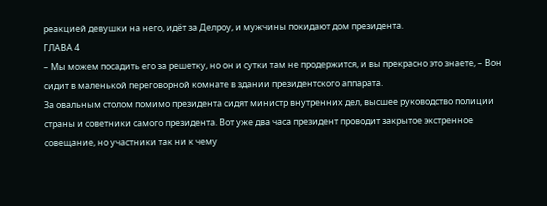реакцией девушки на него, идёт за Делроу, и мужчины покидают дом президента.
ГЛАВА 4
– Мы можем посадить его за решетку, но он и сутки там не продержится, и вы прекрасно это знаете, – Вон сидит в маленькой переговорной комнате в здании президентского аппарата.
За овальным столом помимо президента сидят министр внутренних дел, высшее руководство полиции страны и советники самого президента. Вот уже два часа президент проводит закрытое экстренное совещание, но участники так ни к чему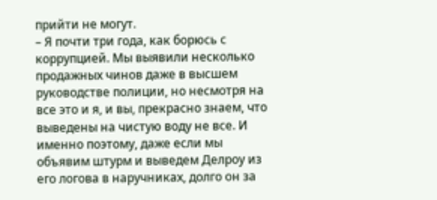прийти не могут.
– Я почти три года, как борюсь с коррупцией. Мы выявили несколько продажных чинов даже в высшем руководстве полиции, но несмотря на все это и я, и вы, прекрасно знаем, что выведены на чистую воду не все. И именно поэтому, даже если мы объявим штурм и выведем Делроу из его логова в наручниках, долго он за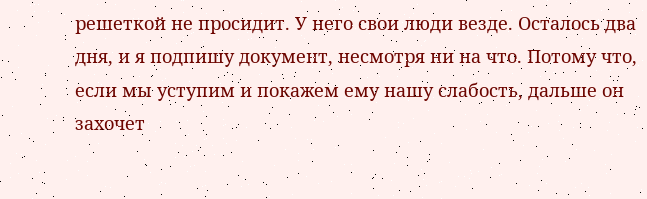решеткой не просидит. У него свои люди везде. Осталось два дня, и я подпишу документ, несмотря ни на что. Потому что, если мы уступим и покажем ему нашу слабость, дальше он захочет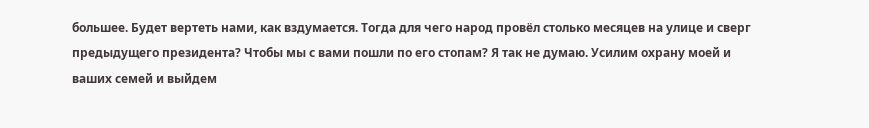большее. Будет вертеть нами, как вздумается. Тогда для чего народ провёл столько месяцев на улице и сверг предыдущего президента? Чтобы мы с вами пошли по его стопам? Я так не думаю. Усилим охрану моей и ваших семей и выйдем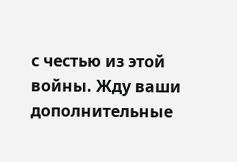с честью из этой войны. Жду ваши дополнительные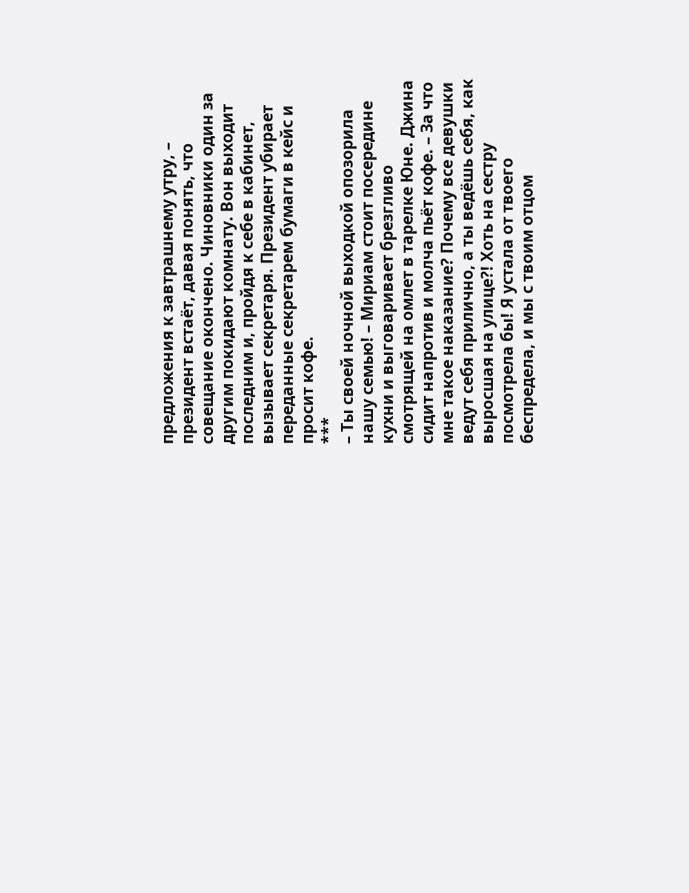предложения к завтрашнему утру, – президент встаёт, давая понять, что совещание окончено. Чиновники один за другим покидают комнату. Вон выходит последним и, пройдя к себе в кабинет, вызывает секретаря. Президент убирает переданные секретарем бумаги в кейс и просит кофе.
***
– Ты своей ночной выходкой опозорила нашу семью! – Мириам стоит посередине кухни и выговаривает брезгливо смотрящей на омлет в тарелке Юне. Джина сидит напротив и молча пьёт кофе. – За что мне такое наказание? Почему все девушки ведут себя прилично, а ты ведёшь себя, как выросшая на улице?! Хоть на сестру посмотрела бы! Я устала от твоего беспредела, и мы с твоим отцом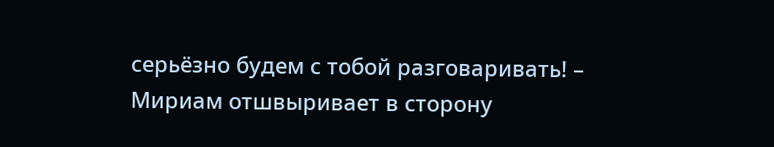серьёзно будем с тобой разговаривать! – Мириам отшвыривает в сторону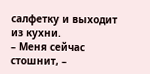салфетку и выходит из кухни.
– Меня сейчас стошнит, –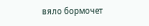вяло бормочет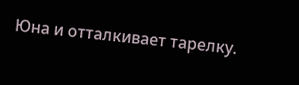Юна и отталкивает тарелку.